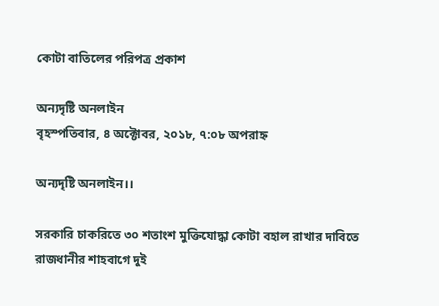কোটা বাতিলের পরিপত্র প্রকাশ

অন্যদৃষ্টি অনলাইন
বৃহস্পতিবার, ৪ অক্টোবর, ২০১৮, ৭:০৮ অপরাহ্ন

অন্যদৃষ্টি অনলাইন।।

সরকারি চাকরিতে ৩০ শতাংশ মুক্তিযোদ্ধা কোটা বহাল রাখার দাবিতে রাজধানীর শাহবাগে দুই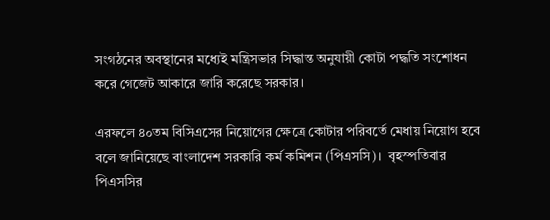সংগঠনের অবস্থানের মধ্যেই মন্ত্রিসভার সিদ্ধান্ত অনুযায়ী কোটা পদ্ধতি সংশোধন করে গেজেট আকারে জারি করেছে সরকার।

এরফলে ৪০তম বিসিএসের নিয়োগের ক্ষেত্রে কোটার পরিবর্তে মেধায় নিয়োগ হবে বলে জানিয়েছে বাংলাদেশ সরকারি কর্ম কমিশন (পিএসসি)।  বৃহস্পতিবার পিএসসির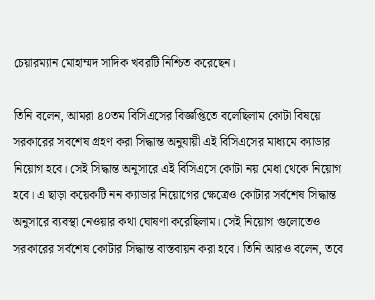চেয়ারম্যান মোহাম্মদ সাদিক খবরটি নিশ্চিত করেছেন।

তিনি বলেন, আমরা ৪০তম বিসিএসের বিজ্ঞপ্তিতে বলেছিলাম কোটা বিষয়ে সরকারের সবশেষ গ্রহণ করা সিদ্ধান্ত অনুযায়ী এই বিসিএসের মাধ্যমে ক্যাডার নিয়োগ হবে। সেই সিদ্ধান্ত অনুসারে এই বিসিএসে কোটা নয় মেধা থেকে নিয়োগ হবে। এ ছাড়া কয়েকটি নন ক্যাডার নিয়োগের ক্ষেত্রেও কোটার সর্বশেষ সিদ্ধান্ত অনুসারে ব্যবস্থা নেওয়ার কথা ঘোষণা করেছিলাম। সেই নিয়োগ গুলোতেও সরকারের সর্বশেষ কোটার সিদ্ধান্ত বাস্তবায়ন করা হবে। তিনি আরও বলেন, তবে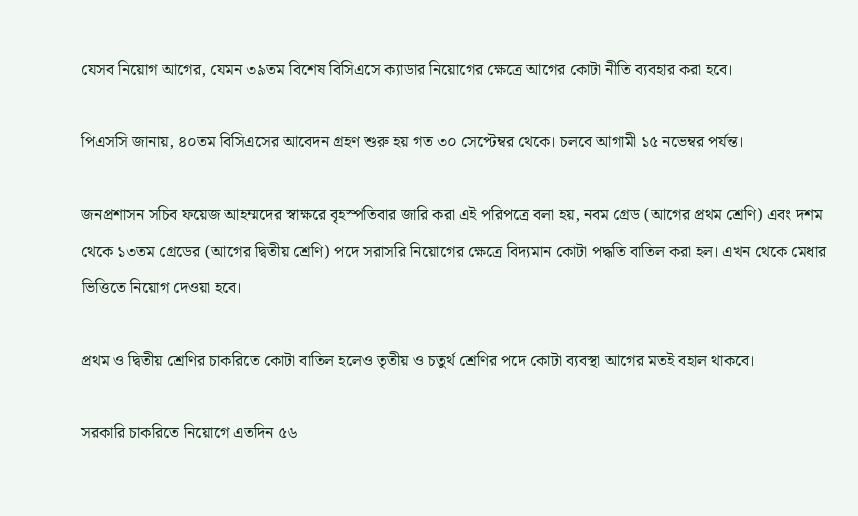যেসব নিয়োগ আগের, যেমন ৩৯তম বিশেষ বিসিএসে ক্যাডার নিয়োগের ক্ষেত্রে আগের কোটা নীতি ব্যবহার করা হবে।

পিএসসি জানায়, ৪০তম বিসিএসের আবেদন গ্রহণ শুরু হয় গত ৩০ সেপ্টেম্বর থেকে। চলবে আগামী ১৫ নভেম্বর পর্যন্ত।

জনপ্রশাসন সচিব ফয়েজ আহম্মদের স্বাক্ষরে বৃহস্পতিবার জারি করা এই পরিপত্রে বলা হয়, নবম গ্রেড (আগের প্রথম শ্রেণি) এবং দশম থেকে ১৩তম গ্রেডের (আগের দ্বিতীয় শ্রেণি) পদে সরাসরি নিয়োগের ক্ষেত্রে বিদ্যমান কোটা পদ্ধতি বাতিল করা হল। এখন থেকে মেধার ভিত্তিতে নিয়োগ দেওয়া হবে।

প্রথম ও দ্বিতীয় শ্রেণির চাকরিতে কোটা বাতিল হলেও তৃতীয় ও চতুর্থ শ্রেণির পদে কোটা ব্যবস্থা আগের মতই বহাল থাকবে।

সরকারি চাকরিতে নিয়োগে এতদিন ৫৬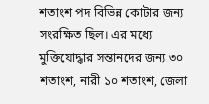শতাংশ পদ বিভিন্ন কোটার জন্য সংরক্ষিত ছিল। এর মধ্যে মুক্তিযোদ্ধার সন্তানদের জন্য ৩০ শতাংশ, নারী ১০ শতাংশ, জেলা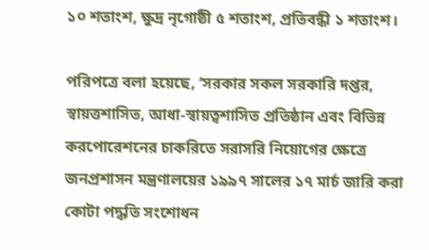১০ শতাংশ, ক্ষুদ্র নৃগোষ্ঠী ৫ শতাংশ, প্রতিবন্ধী ১ শতাংশ।

পরিপত্রে বলা হয়েছে, ‘সরকার সকল সরকারি দপ্তর, স্বায়ত্তশাসিত, আধা-স্বায়ত্বশাসিত প্রতিষ্ঠান এবং বিভিন্ন করপোরেশনের চাকরিতে সরাসরি নিয়োগের ক্ষেত্রে জনপ্রশাসন মন্ত্রণালয়ের ১৯৯৭ সালের ১৭ মার্চ জারি করা কোটা পদ্ধতি সংশোধন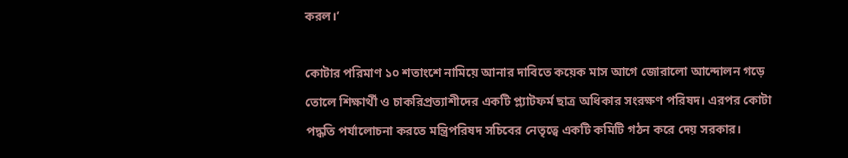করল।’

কোটার পরিমাণ ১০ শতাংশে নামিয়ে আনার দাবিতে কয়েক মাস আগে জোরালো আন্দোলন গড়ে তোলে শিক্ষার্থী ও চাকরিপ্রত্যাশীদের একটি প্ল্যাটফর্ম ছাত্র অধিকার সংরক্ষণ পরিষদ। এরপর কোটা পদ্ধতি পর্যালোচনা করতে মন্ত্রিপরিষদ সচিবের নেতৃত্বে একটি কমিটি গঠন করে দেয় সরকার।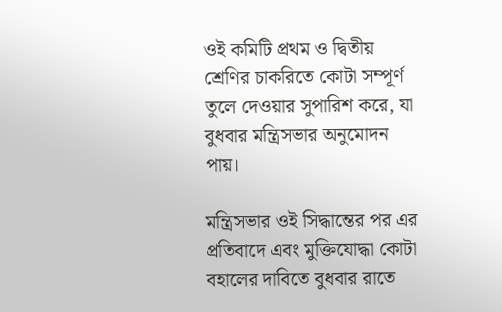ওই কমিটি প্রথম ও দ্বিতীয় শ্রেণির চাকরিতে কোটা সম্পূর্ণ তুলে দেওয়ার সুপারিশ করে, যা বুধবার মন্ত্রিসভার অনুমোদন পায়।

মন্ত্রিসভার ওই সিদ্ধান্তের পর এর প্রতিবাদে এবং মুক্তিযোদ্ধা কোটা বহালের দাবিতে বুধবার রাতে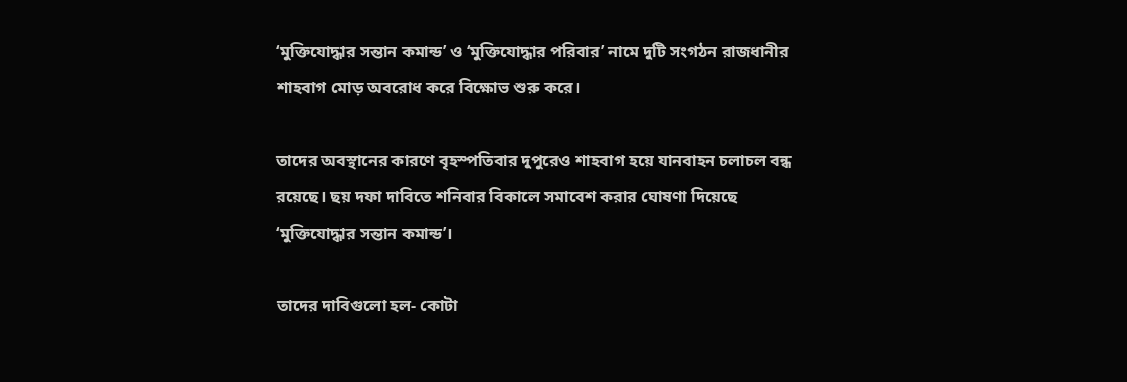‘মুক্তিযোদ্ধার সন্তান কমান্ড’ ও ‘মুক্তিযোদ্ধার পরিবার’ নামে দুটি সংগঠন রাজধানীর শাহবাগ মোড় অবরোধ করে বিক্ষোভ শুরু করে।

তাদের অবস্থানের কারণে বৃহস্পতিবার দুপুরেও শাহবাগ হয়ে যানবাহন চলাচল বন্ধ রয়েছে। ছয় দফা দাবিতে শনিবার বিকালে সমাবেশ করার ঘোষণা দিয়েছে ‘মুক্তিযোদ্ধার সন্তান কমান্ড’।

তাদের দাবিগুলো হল- কোটা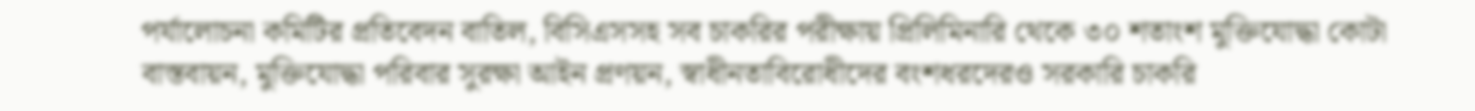পর্যালোচনা কমিটির প্রতিবেদন বাতিল, বিসিএসসহ সব চাকরির পরীক্ষায় প্রিলিমিনারি থেকে ৩০ শতাংশ মুক্তিযোদ্ধা কোটা বাস্তবায়ন, মুক্তিযোদ্ধা পরিবার সুরক্ষা আইন প্রণয়ন, স্বাধীনতাবিরোধীদের বংশধরদেরও সরকারি চাকরি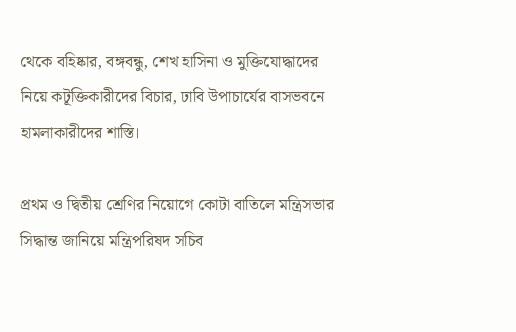থেকে বহিষ্কার, বঙ্গবন্ধু, শেখ হাসিনা ও মুক্তিযোদ্ধাদের নিয়ে কটূক্তিকারীদের বিচার, ঢাবি উপাচার্যের বাসভবনে হামলাকারীদের শাস্তি।

প্রথম ও দ্বিতীয় শ্রেণির নিয়োগে কোটা বাতিলে মন্ত্রিসভার সিদ্ধান্ত জানিয়ে মন্ত্রিপরিষদ সচিব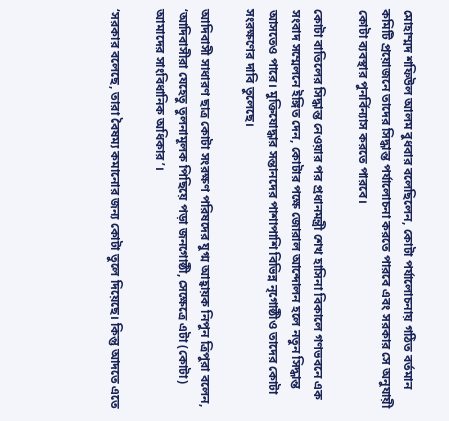মোহাম্মদ শফিউল আলম বুধবার বলেছিলেন, কোটা পর্যালোচনায় গঠিত বর্তমান কমিটি প্রয়োজনে তাদের সিদ্ধান্ত পর্যালোচনা করতে পারবে এবং সরকার সে অনুযায়ী কোটা ব্যবস্থার পুনর্বিন্যাস করতে পারবে।

কোটা বাতিলের সিদ্ধান্ত নেওয়ার পর প্রধানমন্ত্রী শেখ হাসিনা বিকালে গণভবনে এক সংবাদ সম্মেলনে ইঙ্গিত দেন, কোটার পক্ষে জোরাল আন্দোলন হলে নতুন সিদ্ধান্ত আসতেও পারে। মুক্তিযোদ্ধার সন্তানদের পাশাপাশি বিভিন্ন নৃগোষ্ঠীও তাদের কোটা সংরক্ষণের দাবি তুলেছে।

আদিবাসী সাধারণ ছাত্র কোটা সংরক্ষণ পরিষদের যুগ্ম আহ্বায়ক নিপুন ত্রিপুরা বলেন, ‘আদিবাসীরা যেহেতু তুলনামূলক পিছিয়ে পড়া জনগোষ্ঠী, সেক্ষেত্রে এটা (কোটা) আমাদের সাংবিধানিক অধিকার’।

‘সরকার বলেছে, তারা বৈষম্য কমানোর জন্য কোটা তুলে দিয়েছে। কিন্তু আদতে এতে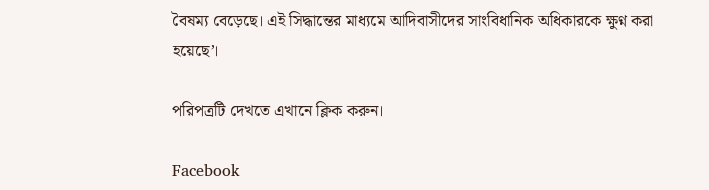বৈষম্য বেড়েছে। এই সিদ্ধান্তের মাধ্যমে আদিবাসীদের সাংবিধানিক অধিকারকে ক্ষুণ্ন করা হয়েছে’।

পরিপত্রটি দেখতে এখানে ক্লিক করুন।

Facebook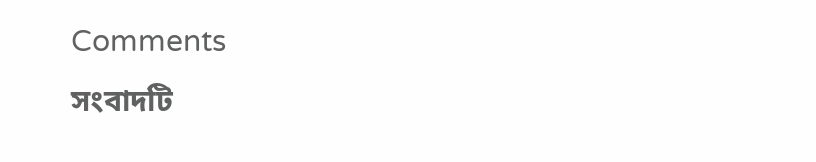Comments
সংবাদটি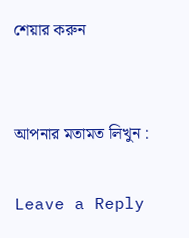শেয়ার করুন


আপনার মতামত লিখুন :

Leave a Reply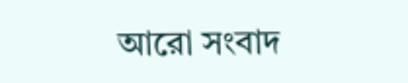আরো সংবাদ